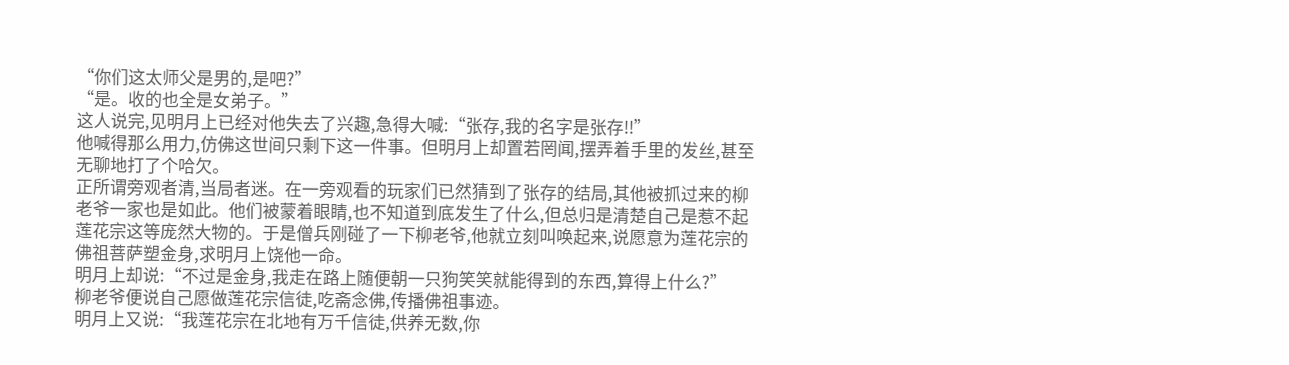“你们这太师父是男的,是吧?”
“是。收的也全是女弟子。”
这人说完,见明月上已经对他失去了兴趣,急得大喊:“张存,我的名字是张存!!”
他喊得那么用力,仿佛这世间只剩下这一件事。但明月上却置若罔闻,摆弄着手里的发丝,甚至无聊地打了个哈欠。
正所谓旁观者清,当局者迷。在一旁观看的玩家们已然猜到了张存的结局,其他被抓过来的柳老爷一家也是如此。他们被蒙着眼睛,也不知道到底发生了什么,但总归是清楚自己是惹不起莲花宗这等庞然大物的。于是僧兵刚碰了一下柳老爷,他就立刻叫唤起来,说愿意为莲花宗的佛祖菩萨塑金身,求明月上饶他一命。
明月上却说:“不过是金身,我走在路上随便朝一只狗笑笑就能得到的东西,算得上什么?”
柳老爷便说自己愿做莲花宗信徒,吃斋念佛,传播佛祖事迹。
明月上又说:“我莲花宗在北地有万千信徒,供养无数,你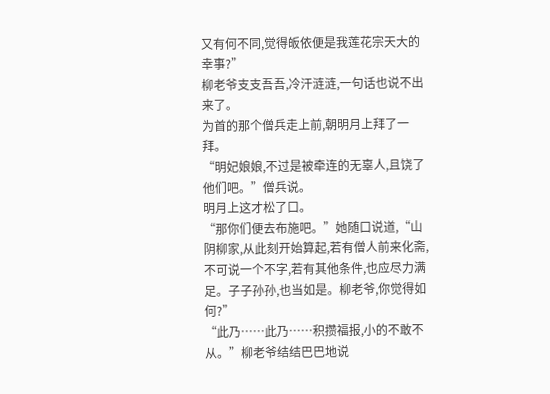又有何不同,觉得皈依便是我莲花宗天大的幸事?”
柳老爷支支吾吾,冷汗涟涟,一句话也说不出来了。
为首的那个僧兵走上前,朝明月上拜了一拜。
“明妃娘娘,不过是被牵连的无辜人,且饶了他们吧。”僧兵说。
明月上这才松了口。
“那你们便去布施吧。”她随口说道,“山阴柳家,从此刻开始算起,若有僧人前来化斋,不可说一个不字,若有其他条件,也应尽力满足。子子孙孙,也当如是。柳老爷,你觉得如何?”
“此乃……此乃……积攒福报,小的不敢不从。”柳老爷结结巴巴地说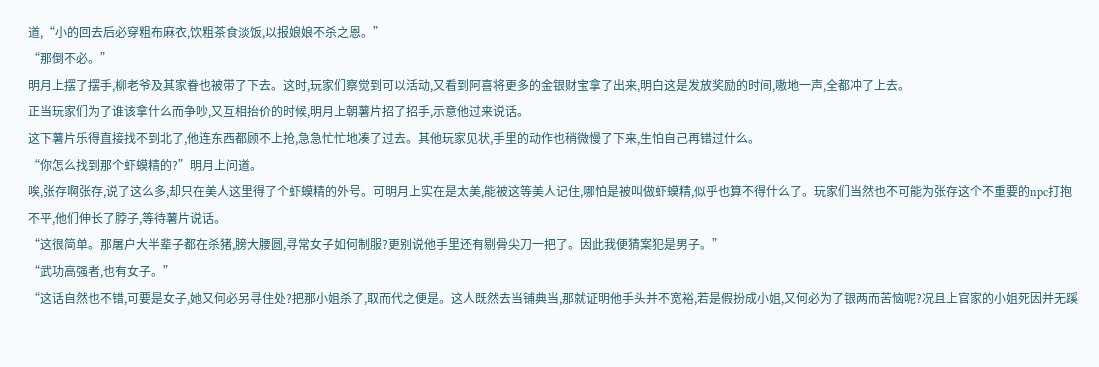道,“小的回去后必穿粗布麻衣,饮粗茶食淡饭,以报娘娘不杀之恩。”
“那倒不必。”
明月上摆了摆手,柳老爷及其家眷也被带了下去。这时,玩家们察觉到可以活动,又看到阿喜将更多的金银财宝拿了出来,明白这是发放奖励的时间,嗷地一声,全都冲了上去。
正当玩家们为了谁该拿什么而争吵,又互相抬价的时候,明月上朝薯片招了招手,示意他过来说话。
这下薯片乐得直接找不到北了,他连东西都顾不上抢,急急忙忙地凑了过去。其他玩家见状,手里的动作也稍微慢了下来,生怕自己再错过什么。
“你怎么找到那个虾蟆精的?”明月上问道。
唉,张存啊张存,说了这么多,却只在美人这里得了个虾蟆精的外号。可明月上实在是太美,能被这等美人记住,哪怕是被叫做虾蟆精,似乎也算不得什么了。玩家们当然也不可能为张存这个不重要的npc打抱不平,他们伸长了脖子,等待薯片说话。
“这很简单。那屠户大半辈子都在杀猪,膀大腰圆,寻常女子如何制服?更别说他手里还有剔骨尖刀一把了。因此我便猜案犯是男子。”
“武功高强者,也有女子。”
“这话自然也不错,可要是女子,她又何必另寻住处?把那小姐杀了,取而代之便是。这人既然去当铺典当,那就证明他手头并不宽裕,若是假扮成小姐,又何必为了银两而苦恼呢?况且上官家的小姐死因并无蹊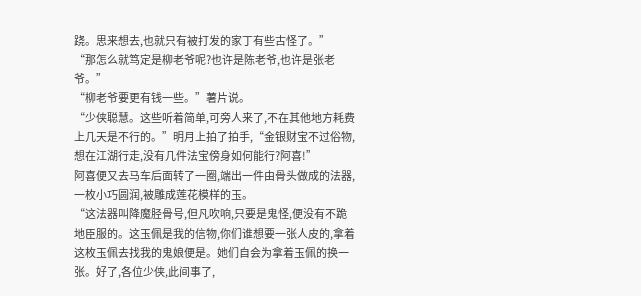跷。思来想去,也就只有被打发的家丁有些古怪了。”
“那怎么就笃定是柳老爷呢?也许是陈老爷,也许是张老爷。”
“柳老爷要更有钱一些。”薯片说。
“少侠聪慧。这些听着简单,可旁人来了,不在其他地方耗费上几天是不行的。”明月上拍了拍手,“金银财宝不过俗物,想在江湖行走,没有几件法宝傍身如何能行?阿喜!”
阿喜便又去马车后面转了一圈,端出一件由骨头做成的法器,一枚小巧圆润,被雕成莲花模样的玉。
“这法器叫降魔胫骨号,但凡吹响,只要是鬼怪,便没有不跪地臣服的。这玉佩是我的信物,你们谁想要一张人皮的,拿着这枚玉佩去找我的鬼娘便是。她们自会为拿着玉佩的换一张。好了,各位少侠,此间事了,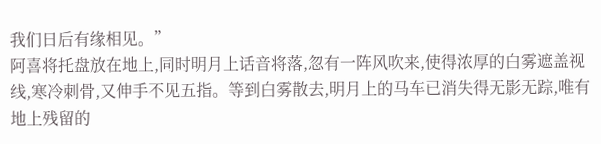我们日后有缘相见。”
阿喜将托盘放在地上,同时明月上话音将落,忽有一阵风吹来,使得浓厚的白雾遮盖视线,寒冷刺骨,又伸手不见五指。等到白雾散去,明月上的马车已消失得无影无踪,唯有地上残留的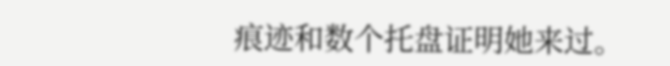痕迹和数个托盘证明她来过。